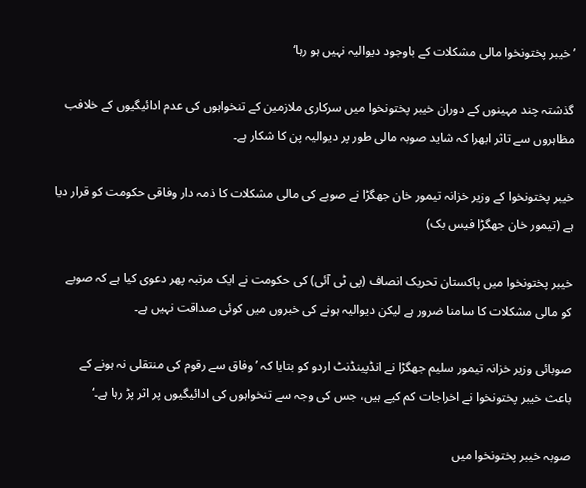’خیبر پختونخوا مالی مشکلات کے باوجود دیوالیہ نہیں ہو رہا‘

گذشتہ چند مہینوں کے دوران خیبر پختونخوا میں سرکاری ملازمین کے تنخواہوں کی عدم ادائیگیوں کے خلافب مظاہروں سے تاثر ابھرا کہ شاید صوبہ مالی طور پر دیوالیہ پن کا شکار ہے۔

خیبر پختونخوا کے وزیر خزانہ تیمور خان جھگڑا نے صوبے کی مالی مشکلات کا ذمہ دار وفاقی حکومت کو قرار دیا ہے (تیمور خان جھگڑا فیس بک)

خیبر پختونخوا میں پاکستان تحریک انصاف (پی ٹی آئی) کی حکومت نے ایک مرتبہ پھر دعوی کیا ہے کہ صوبے کو مالی مشکلات کا سامنا ضرور ہے لیکن دیوالیہ ہونے کی خبروں میں کوئی صداقت نہیں ہے۔

صوبائی وزیر خزانہ تیمور سلیم جھگڑا نے انڈپینڈنٹ اردو کو بتایا کہ ’وفاق سے رقوم کی منتقلی نہ ہونے کے باعث خیبر پختونخوا نے اخراجات کم کیے ہیں، جس کی وجہ سے تنخواہوں کی ادائیگیوں پر اثر پڑ رہا ہے۔‘

صوبہ خیبر پختونخوا میں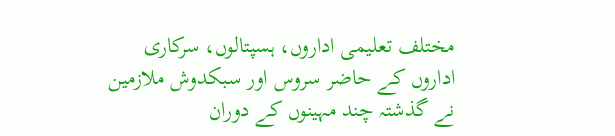مختلف تعلیمی اداروں، ہسپتالوں، سرکاری اداروں کے حاضر سروس اور سبکدوش ملازمین نے گذشتہ چند مہینوں کے دوران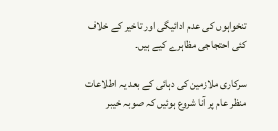تنخواہوں کی عدم ادائیگی اور تاخیر کے خلاف کئی احتجاجی مظاہرے کیے ہیں۔

سرکاری ملازمین کی دہائی کے بعد یہ اطلاعات منظر عام پر آنا شروع ہوئیں کہ صوبہ خیبر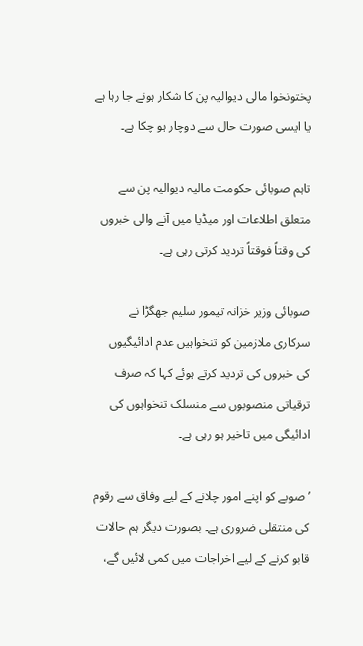پختونخوا مالی دیوالیہ پن کا شکار ہونے جا رہا ہے یا ایسی صورت حال سے دوچار ہو چکا ہے۔

تاہم صوبائی حکومت مالیہ دیوالیہ پن سے متعلق اطلاعات اور میڈیا میں آنے والی خبروں کی وقتاً فوقتاً تردید کرتی رہی ہے۔

صوبائی وزیر خزانہ تیمور سلیم جھگڑا نے سرکاری ملازمین کو تنخواہیں عدم ادائیگیوں کی خبروں کی تردید کرتے ہوئے کہا کہ صرف ترقیاتی منصوبوں سے منسلک تنخواہوں کی ادائیگی میں تاخیر ہو رہی ہے۔

’صوبے کو اپنے امور چلانے کے لیے وفاق سے رقوم کی منتقلی ضروری ہے۔ بصورت دیگر ہم حالات قابو کرنے کے لیے اخراجات میں کمی لائیں گے،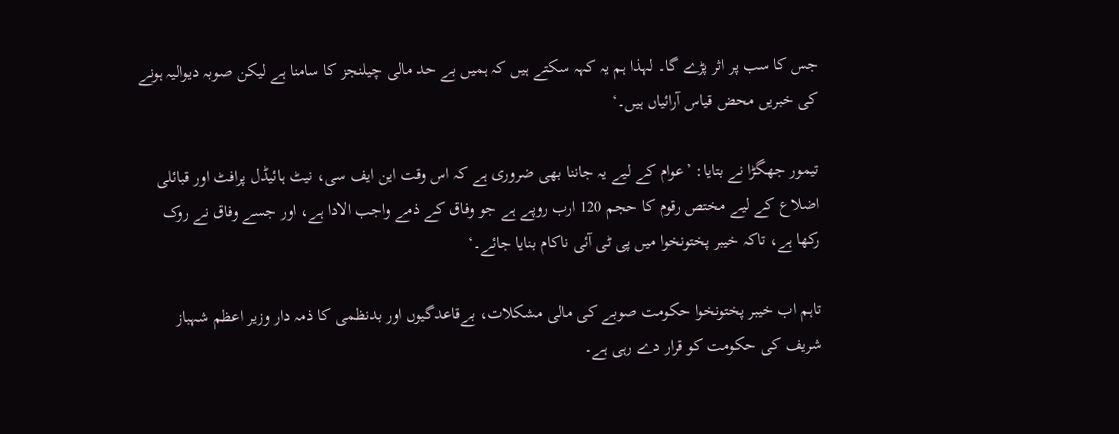جس کا سب پر اثر پڑے گا۔ لہذا ہم یہ کہہ سکتے ہیں کہ ہمیں بے حد مالی چیلنجز کا سامنا ہے لیکن صوبہ دیوالیہ ہونے کی خبریں محض قیاس آرائیاں ہیں۔‘

تیمور جھگڑا نے بتایا: ’عوام کے لیے یہ جاننا بھی ضروری ہے کہ اس وقت این ایف سی، نیٹ ہائیڈل پرافٹ اور قبائلی اضلاع کے لیے مختص رقوم کا حجم 120 ارب روپے ہے جو وفاق کے ذمے واجب الادا ہے، اور جسے وفاق نے روک رکھا ہے، تاکہ خیبر پختونخوا میں پی ٹی آئی ناکام بنایا جائے۔‘

تاہم اب خیبر پختونخوا حکومت صوبے کی مالی مشکلات، بےقاعدگیوں اور بدنظمی کا ذمہ دار وزیر اعظم شہباز شریف کی حکومت کو قرار دے رہی ہے۔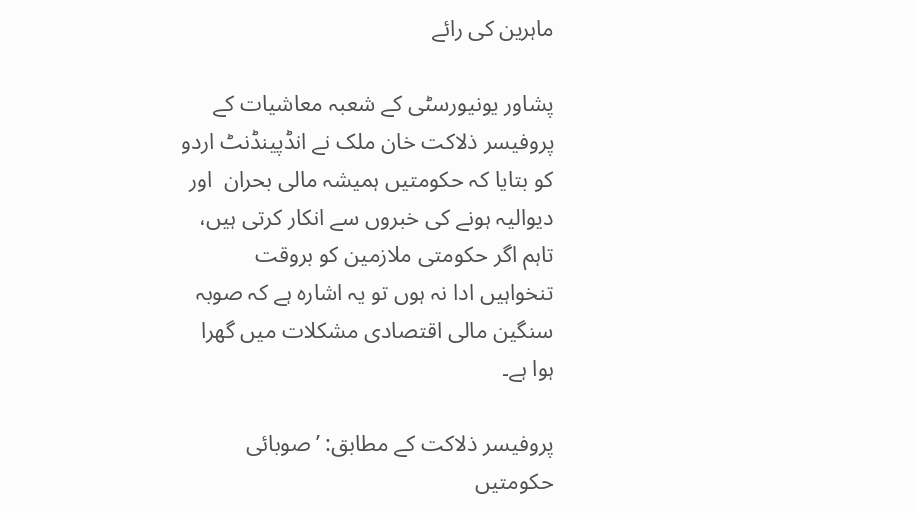ماہرین کی رائے

پشاور یونیورسٹی کے شعبہ معاشیات کے پروفیسر ذلاکت خان ملک نے انڈپینڈنٹ اردو کو بتایا کہ حکومتیں ہمیشہ مالی بحران  اور دیوالیہ ہونے کی خبروں سے انکار کرتی ہیں، تاہم اگر حکومتی ملازمین کو بروقت تنخواہیں ادا نہ ہوں تو یہ اشارہ ہے کہ صوبہ سنگین مالی اقتصادی مشکلات میں گھرا ہوا ہے۔

پروفیسر ذلاکت کے مطابق: ’صوبائی حکومتیں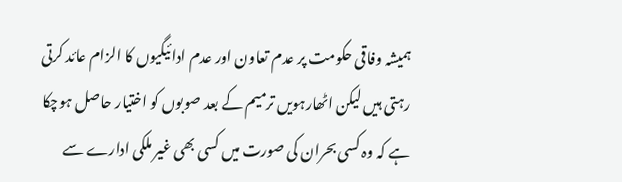ہمیشہ وفاقی حکومت پر عدم تعاون اور عدم ادائیگیوں کا الزام عائد کرتی رہتی ہیں لیکن اٹھارہویں ترمیم کے بعد صوبوں کو اختیار حاصل ہوچکا ہے کہ وہ کسی بحران کی صورت میں کسی بھی غیر ملکی ادارے سے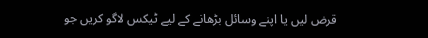قرض لیں یا اپنے وسائل بڑھانے کے لیے ٹیکس لاگو کریں جو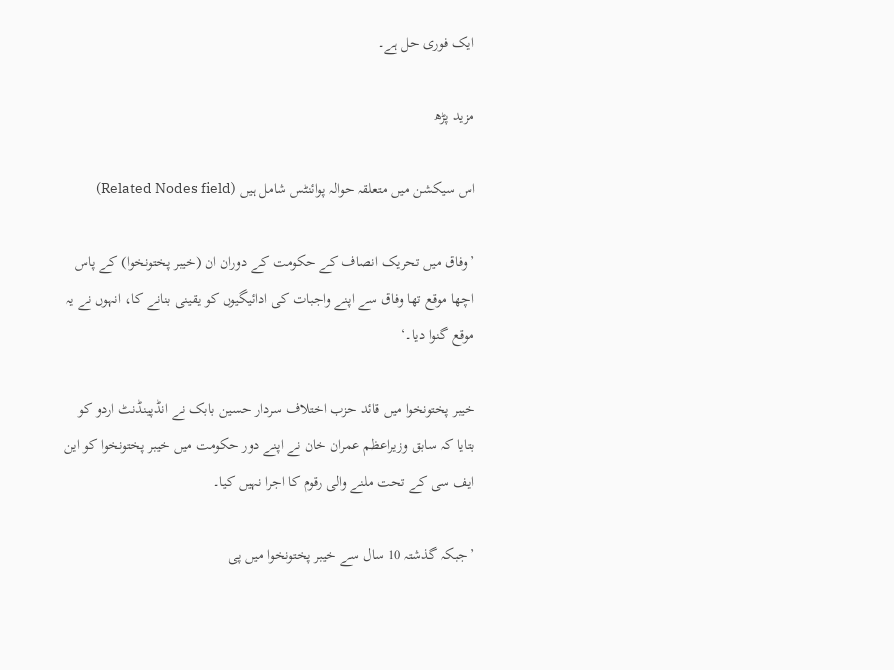ایک فوری حل ہے۔

مزید پڑھ

اس سیکشن میں متعلقہ حوالہ پوائنٹس شامل ہیں (Related Nodes field)

’وفاق میں تحریک انصاف کے حکومت کے دوران ان (خیبر پختونخوا) کے پاس اچھا موقع تھا وفاق سے اپنے واجبات کی ادائیگیوں کو یقینی بنانے کا، انہوں نے یہ موقع گنوا دیا۔‘

خیبر پختونخوا میں قائد حزب اختلاف سردار حسین بابک نے انڈپینڈنٹ اردو کو بتایا کہ سابق وزیراعظم عمران خان نے اپنے دور حکومت میں خیبر پختونخوا کو این ایف سی کے تحت ملنے والی رقوم کا اجرا نہیں کیا۔

’جبکہ گذشتہ 10 سال سے خیبر پختونخوا میں پی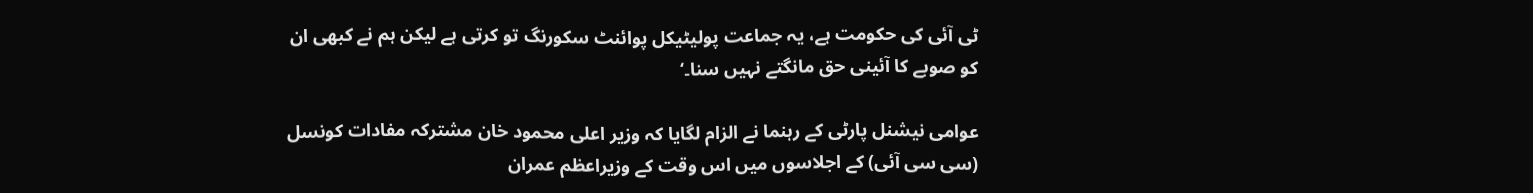ٹی آئی کی حکومت ہے، یہ جماعت پولیٹیکل پوائنٹ سکورنگ تو کرتی ہے لیکن ہم نے کبھی ان کو صوبے کا آئینی حق مانگتے نہیں سنا۔‘

عوامی نیشنل پارٹی کے رہنما نے الزام لگایا کہ وزیر اعلی محمود خان مشترکہ مفادات کونسل (سی سی آئی) کے اجلاسوں میں اس وقت کے وزیراعظم عمران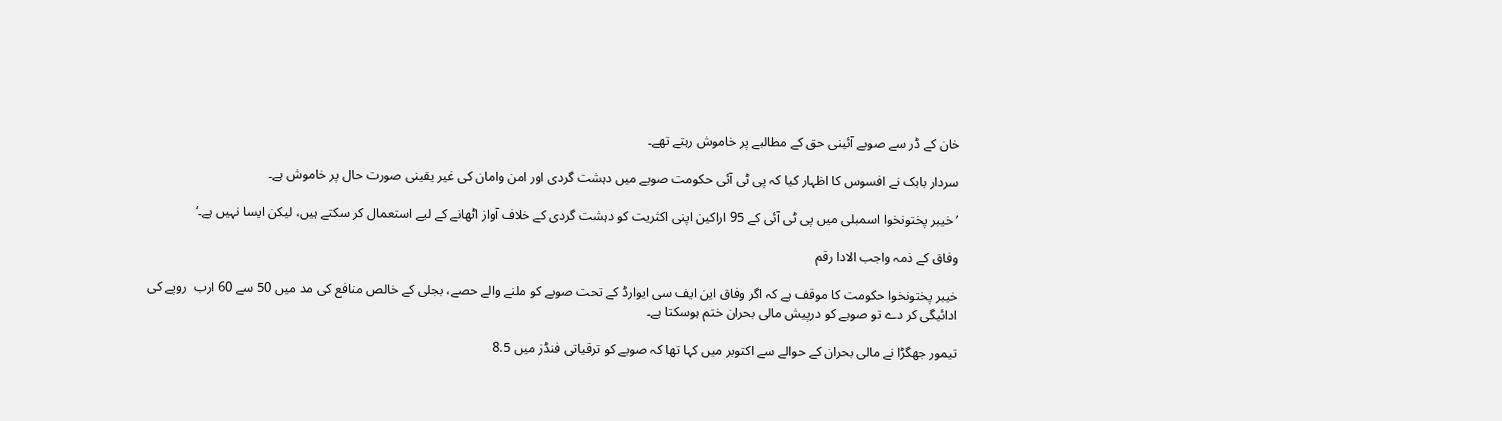خان کے ڈر سے صوبے آئینی حق کے مطالبے پر خاموش رہتے تھے۔

سردار بابک نے افسوس کا اظہار کیا کہ پی ٹی آئی حکومت صوبے میں دہشت گردی اور امن وامان کی غیر یقینی صورت حال پر خاموش ہے۔

’خیبر پختونخوا اسمبلی میں پی ٹی آئی کے 95 اراکین اپنی اکثریت کو دہشت گردی کے خلاف آواز اٹھانے کے لیے استعمال کر سکتے ہیں، لیکن ایسا نہیں ہے۔‘

وفاق کے ذمہ واجب الادا رقم

خیبر پختونخوا حکومت کا موقف ہے کہ اگر وفاق این ایف سی ایوارڈ کے تحت صوبے کو ملنے والے حصے، بجلی کے خالص منافع کی مد میں 50 سے 60 ارب  روپے کی ادائیگی کر دے تو صوبے کو درپیش مالی بحران ختم ہوسکتا ہے۔

تیمور جھگڑا نے مالی بحران کے حوالے سے اکتوبر میں کہا تھا کہ صوبے کو ترقیاتی فنڈز میں 8.5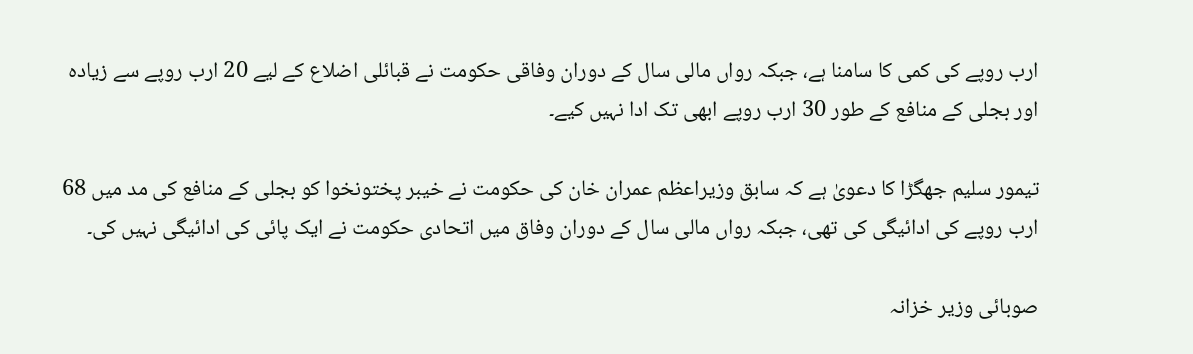ارب روپے کی کمی کا سامنا ہے، جبکہ رواں مالی سال کے دوران وفاقی حکومت نے قبائلی اضلاع کے لیے 20 ارب روپے سے زیادہ اور بجلی کے منافع کے طور 30 ارب روپے ابھی تک ادا نہیں کیے۔

تیمور سلیم جھگڑا کا دعویٰ ہے کہ سابق وزیراعظم عمران خان کی حکومت نے خیبر پختونخوا کو بجلی کے منافع کی مد میں 68 ارب روپے کی ادائیگی کی تھی، جبکہ رواں مالی سال کے دوران وفاق میں اتحادی حکومت نے ایک پائی کی ادائیگی نہیں کی۔

صوبائی وزیر خزانہ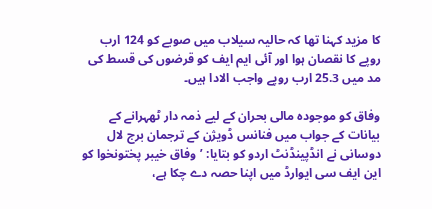کا مزید کہنا تھا کہ حالیہ سیلاب میں صوبے کو 124 ارب روپے کا نقصان ہوا اور آئی ایم ایف کو قرضوں کی قسط کی مد میں 25.3 ارب روپے واجب الادا ہیں۔

وفاق کو موجودہ مالی بحران کے لیے ذمہ دار ٹھہرانے کے بیانات کے جواب میں فنانس ڈویژن کے ترجمان برج لال دوسانی نے انڈپینڈنٹ اردو کو بتایا: ’وفاق خیبر پختونخوا کو این ایف سی ایوارڈ میں اپنا حصہ دے چکا ہے،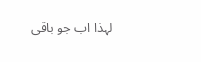لہذا اب جو باقی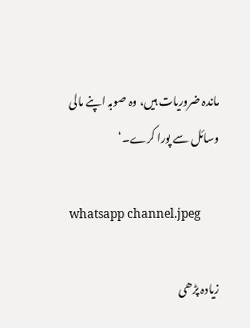ماندہ ضروریات ہیں، وہ صوبہ اپنے مالی وسائل سے پورا کرے۔‘

whatsapp channel.jpeg

زیادہ پڑھی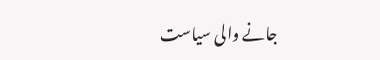جانے والی سیاست